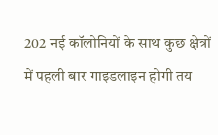202 नई कॉलोनियों के साथ कुछ क्षेत्रों में पहली बार गाइडलाइन होगी तय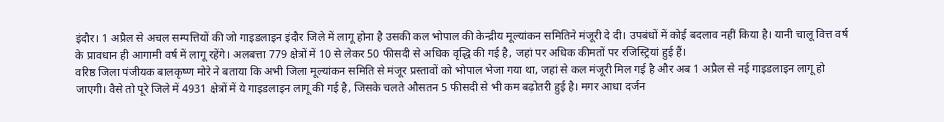इंदौर। 1 अप्रैल से अचल सम्पत्तियों की जो गाइडलाइन इंदौर जिले में लागू होना है उसकी कल भोपाल की केन्द्रीय मूल्यांकन समितिने मंजूरी दे दी। उपबंधों में कोई बदलाव नहीं किया है। यानी चालू वित्त वर्ष के प्रावधान ही आगामी वर्ष में लागू रहेंगे। अलबत्ता 779 क्षेत्रों में 10 से लेकर 50 फीसदी से अधिक वृद्धि की गई है, जहां पर अधिक कीमतों पर रजिस्ट्रियां हुई हैं।
वरिष्ठ जिला पंजीयक बालकृष्ण मोरे ने बताया कि अभी जिला मूल्यांकन समिति से मंजूर प्रस्तावों को भोपाल भेजा गया था, जहां से कल मंजूरी मिल गई है और अब 1 अप्रैल से नई गाइडलाइन लागू हो जाएगी। वैसे तो पूरे जिले में 4931 क्षेत्रों में ये गाइडलाइन लागू की गई है, जिसके चलते औसतन 5 फीसदी से भी कम बढ़ोतरी हुई है। मगर आधा दर्जन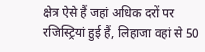क्षेत्र ऐसे हैं जहां अधिक दरों पर रजिस्ट्रियां हुई हैं, लिहाजा वहां से 50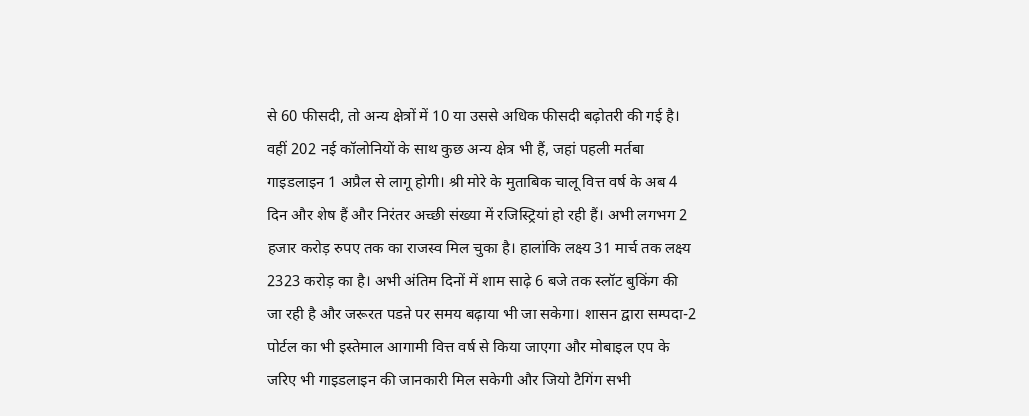से 60 फीसदी, तो अन्य क्षेत्रों में 10 या उससे अधिक फीसदी बढ़ोतरी की गई है। वहीं 202 नई कॉलोनियों के साथ कुछ अन्य क्षेत्र भी हैं, जहां पहली मर्तबा गाइडलाइन 1 अप्रैल से लागू होगी। श्री मोरे के मुताबिक चालू वित्त वर्ष के अब 4 दिन और शेष हैं और निरंतर अच्छी संख्या में रजिस्ट्रियां हो रही हैं। अभी लगभग 2 हजार करोड़ रुपए तक का राजस्व मिल चुका है। हालांकि लक्ष्य 31 मार्च तक लक्ष्य 2323 करोड़ का है। अभी अंतिम दिनों में शाम साढ़े 6 बजे तक स्लॉट बुकिंग की जा रही है और जरूरत पडऩे पर समय बढ़ाया भी जा सकेगा। शासन द्वारा सम्पदा-2 पोर्टल का भी इस्तेमाल आगामी वित्त वर्ष से किया जाएगा और मोबाइल एप के जरिए भी गाइडलाइन की जानकारी मिल सकेगी और जियो टैगिंग सभी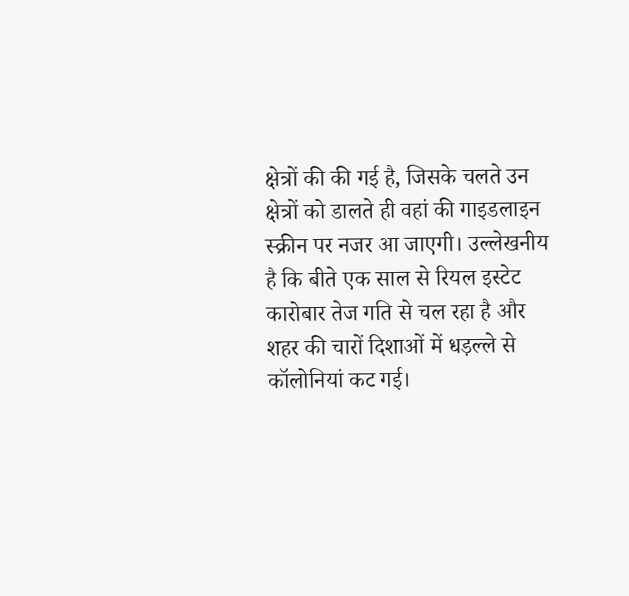क्षेत्रों की की गई है, जिसके चलते उन क्षेत्रों को डालते ही वहां की गाइडलाइन स्क्रीन पर नजर आ जाएगी। उल्लेखनीय है कि बीते एक साल से रियल इस्टेट कारोबार तेज गति से चल रहा है और शहर की चारों दिशाओं में धड़ल्ले से कॉलोनियां कट गई।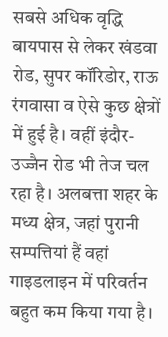सबसे अधिक वृद्धि बायपास से लेकर खंडवा रोड, सुपर कॉरिडोर, राऊ रंगवासा व ऐसे कुछ क्षेत्रों में हुई है। वहीं इंदौर-उज्जैन रोड भी तेज चल रहा है। अलबत्ता शहर के मध्य क्षेत्र, जहां पुरानी सम्पत्तियां हैं वहां गाइडलाइन में परिवर्तन बहुत कम किया गया है।